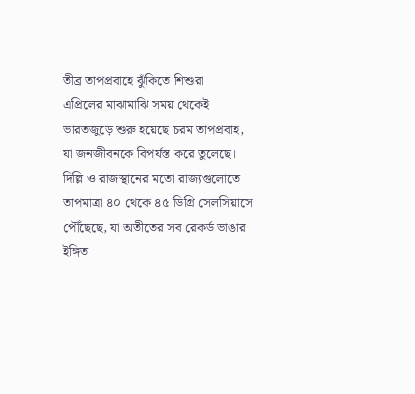তীব্র তাপপ্রবাহে ঝুঁকিতে শিশুরা
এপ্রিলের মাঝামাঝি সময় থেকেই ভারতজুড়ে শুরু হয়েছে চরম তাপপ্রবাহ, যা জনজীবনকে বিপর্যস্ত করে তুলেছে। দিল্লি ও রাজস্থানের মতো রাজ্যগুলোতে তাপমাত্রা ৪০ থেকে ৪৫ ডিগ্রি সেলসিয়াসে পৌঁছেছে, যা অতীতের সব রেকর্ড ভাঙার ইঙ্গিত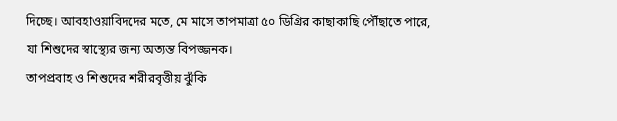দিচ্ছে। আবহাওয়াবিদদের মতে, মে মাসে তাপমাত্রা ৫০ ডিগ্রির কাছাকাছি পৌঁছাতে পারে, যা শিশুদের স্বাস্থ্যের জন্য অত্যন্ত বিপজ্জনক।
তাপপ্রবাহ ও শিশুদের শরীরবৃত্তীয় ঝুঁকি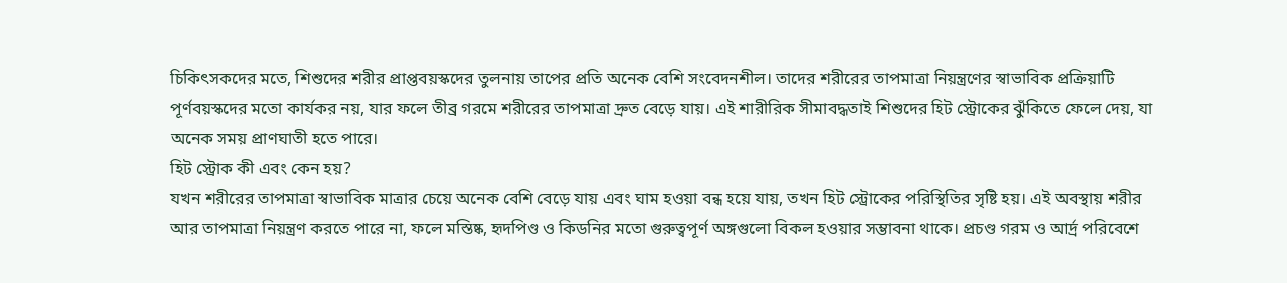চিকিৎসকদের মতে, শিশুদের শরীর প্রাপ্তবয়স্কদের তুলনায় তাপের প্রতি অনেক বেশি সংবেদনশীল। তাদের শরীরের তাপমাত্রা নিয়ন্ত্রণের স্বাভাবিক প্রক্রিয়াটি পূর্ণবয়স্কদের মতো কার্যকর নয়, যার ফলে তীব্র গরমে শরীরের তাপমাত্রা দ্রুত বেড়ে যায়। এই শারীরিক সীমাবদ্ধতাই শিশুদের হিট স্ট্রোকের ঝুঁকিতে ফেলে দেয়, যা অনেক সময় প্রাণঘাতী হতে পারে।
হিট স্ট্রোক কী এবং কেন হয়?
যখন শরীরের তাপমাত্রা স্বাভাবিক মাত্রার চেয়ে অনেক বেশি বেড়ে যায় এবং ঘাম হওয়া বন্ধ হয়ে যায়, তখন হিট স্ট্রোকের পরিস্থিতির সৃষ্টি হয়। এই অবস্থায় শরীর আর তাপমাত্রা নিয়ন্ত্রণ করতে পারে না, ফলে মস্তিষ্ক, হৃদপিণ্ড ও কিডনির মতো গুরুত্বপূর্ণ অঙ্গগুলো বিকল হওয়ার সম্ভাবনা থাকে। প্রচণ্ড গরম ও আর্দ্র পরিবেশে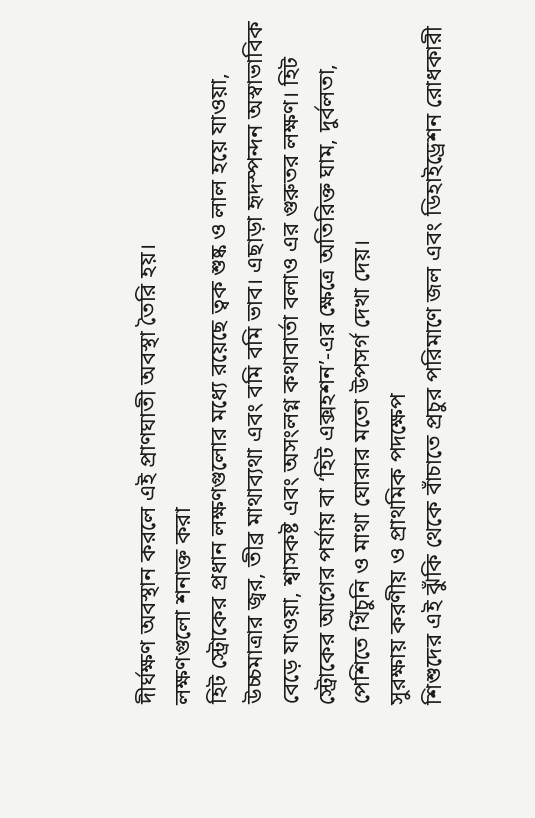দীর্ঘক্ষণ অবস্থান করলে এই প্রাণঘাতী অবস্থা তৈরি হয়।
লক্ষণগুলো শনাক্ত করা
হিট স্ট্রোকের প্রধান লক্ষণগুলোর মধ্যে রয়েছে ত্বক শুষ্ক ও লাল হয়ে যাওয়া, উচ্চমাত্রার জ্বর, তীব্র মাথাব্যথা এবং বমি বমি ভাব। এছাড়া হৃদস্পন্দন অস্বাভাবিক বেড়ে যাওয়া, শ্বাসকষ্ট এবং অসংলগ্ন কথাবার্তা বলাও এর গুরুতর লক্ষণ। হিট স্ট্রোকের আগের পর্যায় বা ‘হিট এক্সহশন’-এর ক্ষেত্রে অতিরিক্ত ঘাম, দুর্বলতা, পেশিতে খিঁচুনি ও মাথা ঘোরার মতো উপসর্গ দেখা দেয়।
সুরক্ষায় করণীয় ও প্রাথমিক পদক্ষেপ
শিশুদের এই ঝুঁকি থেকে বাঁচাতে প্রচুর পরিমাণে জল এবং ডিহাইড্রেশন রোধকারী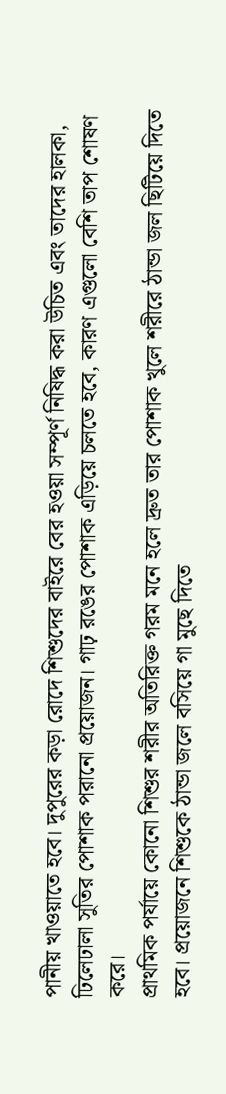পানীয় খাওয়াতে হবে। দুপুরের কড়া রোদে শিশুদের বাইরে বের হওয়া সম্পূর্ণ নিষিদ্ধ করা উচিত এবং তাদের হালকা, ঢিলেঢালা সুতির পোশাক পরানো প্রয়োজন। গাঢ় রঙের পোশাক এড়িয়ে চলতে হবে, কারণ এগুলো বেশি তাপ শোষণ করে।
প্রাথমিক পর্যায়ে কোনো শিশুর শরীর অতিরিক্ত গরম মনে হলে দ্রুত তার পোশাক খুলে শরীরে ঠান্ডা জল ছিটিয়ে দিতে হবে। প্রয়োজনে শিশুকে ঠান্ডা জলে বসিয়ে গা মুছে দিতে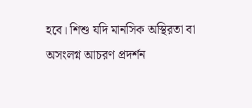হবে। শিশু যদি মানসিক অস্থিরতা বা অসংলগ্ন আচরণ প্রদর্শন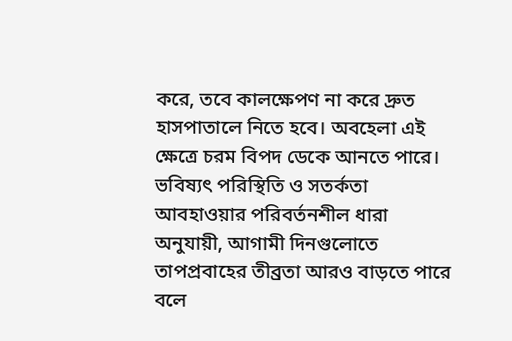করে, তবে কালক্ষেপণ না করে দ্রুত হাসপাতালে নিতে হবে। অবহেলা এই ক্ষেত্রে চরম বিপদ ডেকে আনতে পারে।
ভবিষ্যৎ পরিস্থিতি ও সতর্কতা
আবহাওয়ার পরিবর্তনশীল ধারা অনুযায়ী, আগামী দিনগুলোতে তাপপ্রবাহের তীব্রতা আরও বাড়তে পারে বলে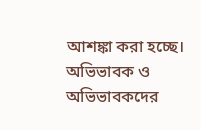আশঙ্কা করা হচ্ছে। অভিভাবক ও অভিভাবকদের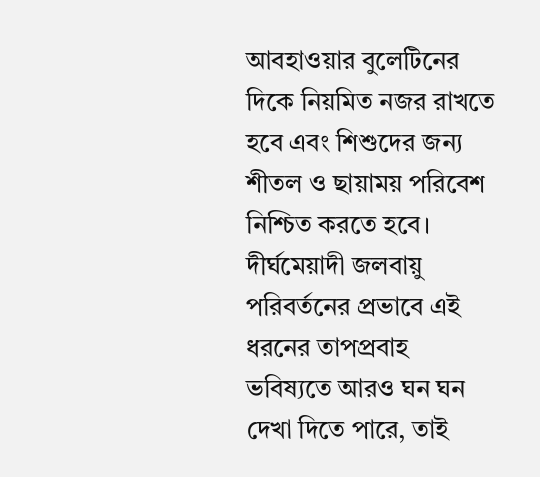আবহাওয়ার বুলেটিনের দিকে নিয়মিত নজর রাখতে হবে এবং শিশুদের জন্য শীতল ও ছায়াময় পরিবেশ নিশ্চিত করতে হবে। দীর্ঘমেয়াদী জলবায়ু পরিবর্তনের প্রভাবে এই ধরনের তাপপ্রবাহ ভবিষ্যতে আরও ঘন ঘন দেখা দিতে পারে, তাই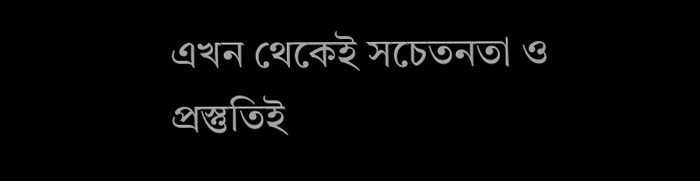এখন থেকেই সচেতনতা ও প্রস্তুতিই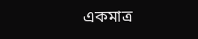একমাত্র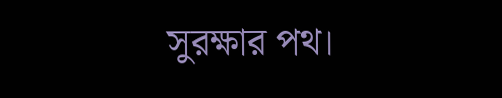সুরক্ষার পথ।